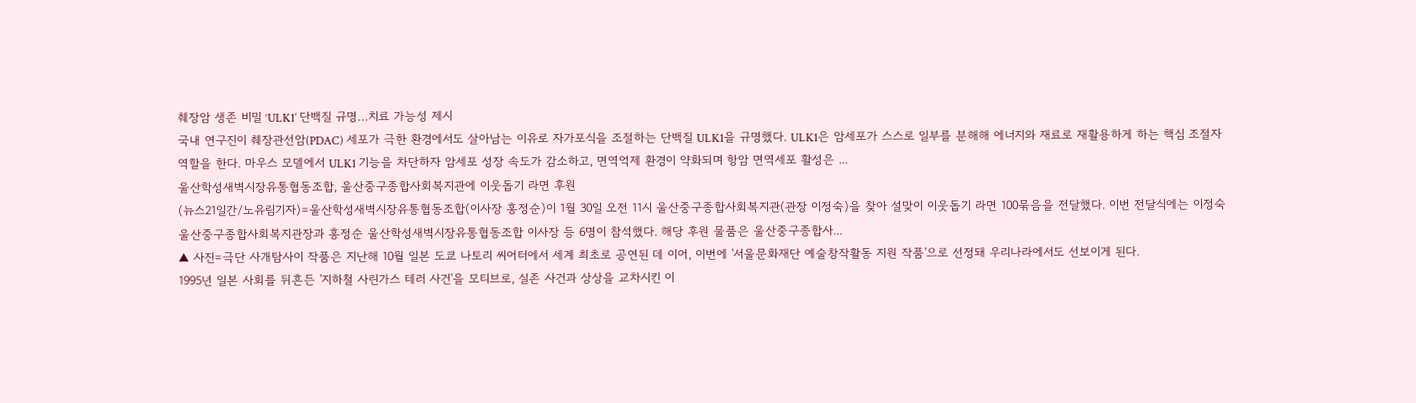췌장암 생존 비밀 ‘ULK1’ 단백질 규명…치료 가능성 제시
국내 연구진이 췌장관선암(PDAC) 세포가 극한 환경에서도 살아남는 이유로 자가포식을 조절하는 단백질 ULK1을 규명했다. ULK1은 암세포가 스스로 일부를 분해해 에너지와 재료로 재활용하게 하는 핵심 조절자 역할을 한다. 마우스 모델에서 ULK1 기능을 차단하자 암세포 성장 속도가 감소하고, 면역억제 환경이 약화되며 항암 면역세포 활성은 ...
울산학성새벽시장유통협동조합, 울산중구종합사회복지관에 이웃돕기 라면 후원
(뉴스21일간/노유림기자)=울산학성새벽시장유통협동조합(이사장 홍정순)이 1월 30일 오전 11시 울산중구종합사회복지관(관장 이정숙)을 찾아 설맞이 이웃돕기 라면 100묶음을 전달했다. 이번 전달식에는 이정숙 울산중구종합사회복지관장과 홍정순 울산학성새벽시장유통협동조합 이사장 등 6명이 참석했다. 해당 후원 물품은 울산중구종합사...
▲ 사진=극단 사개탐사이 작품은 지난해 10월 일본 도쿄 나토리 씨어터에서 세계 최초로 공연된 데 이어, 이번에 '서울문화재단 예술창작활동 지원 작품'으로 선정돼 우리나라에서도 선보이게 된다.
1995년 일본 사회를 뒤흔든 '지하철 사린가스 테러 사건'을 모티브로, 실존 사건과 상상을 교차시킨 이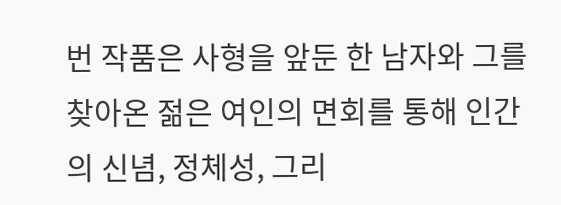번 작품은 사형을 앞둔 한 남자와 그를 찾아온 젊은 여인의 면회를 통해 인간의 신념, 정체성, 그리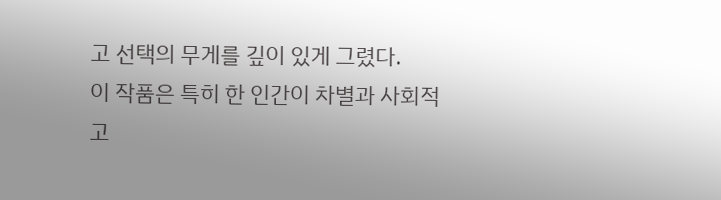고 선택의 무게를 깊이 있게 그렸다.
이 작품은 특히 한 인간이 차별과 사회적 고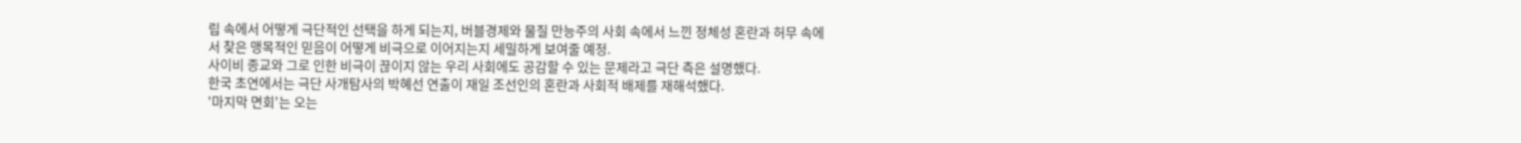립 속에서 어떻게 극단적인 선택을 하게 되는지, 버블경제와 물질 만능주의 사회 속에서 느낀 정체성 혼란과 허무 속에서 찾은 맹목적인 믿음이 어떻게 비극으로 이어지는지 세밀하게 보여줄 예정.
사이비 종교와 그로 인한 비극이 끊이지 않는 우리 사회에도 공감할 수 있는 문제라고 극단 측은 설명했다.
한국 초연에서는 극단 사개탐사의 박혜선 연출이 재일 조선인의 혼란과 사회적 배제를 재해석했다.
'마지막 면회'는 오는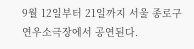9월 12일부터 21일까지 서울 종로구 연우소극장에서 공연된다.